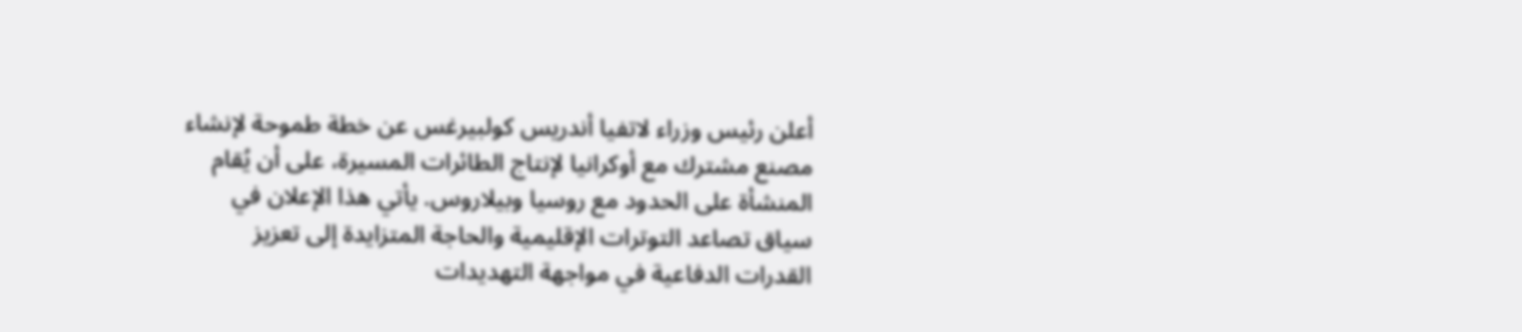أعلن رئيس وزراء لاتفيا أندريس كولبيرغس عن خطة طموحة لإنشاء مصنع مشترك مع أوكرانيا لإنتاج الطائرات المسيرة، على أن يُقام المنشأة على الحدود مع روسيا وبيلاروس. يأتي هذا الإعلان في سياق تصاعد التوترات الإقليمية والحاجة المتزايدة إلى تعزيز القدرات الدفاعية في مواجهة التهديدات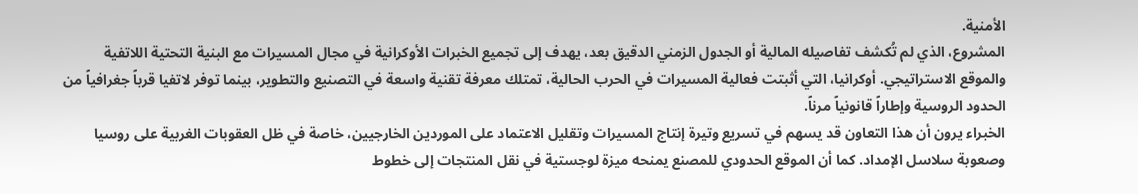الأمنية.
المشروع، الذي لم تُكشف تفاصيله المالية أو الجدول الزمني الدقيق بعد، يهدف إلى تجميع الخبرات الأوكرانية في مجال المسيرات مع البنية التحتية اللاتفية والموقع الاستراتيجي. أوكرانيا، التي أثبتت فعالية المسيرات في الحرب الحالية، تمتلك معرفة تقنية واسعة في التصنيع والتطوير، بينما توفر لاتفيا قرباً جغرافياً من الحدود الروسية وإطاراً قانونياً مرناً.
الخبراء يرون أن هذا التعاون قد يسهم في تسريع وتيرة إنتاج المسيرات وتقليل الاعتماد على الموردين الخارجيين، خاصة في ظل العقوبات الغربية على روسيا وصعوبة سلاسل الإمداد. كما أن الموقع الحدودي للمصنع يمنحه ميزة لوجستية في نقل المنتجات إلى خطوط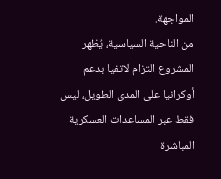المواجهة.
من الناحية السياسية، يُظهر المشروع التزام لاتفيا بدعم أوكرانيا على المدى الطويل، ليس فقط عبر المساعدات العسكرية المباشرة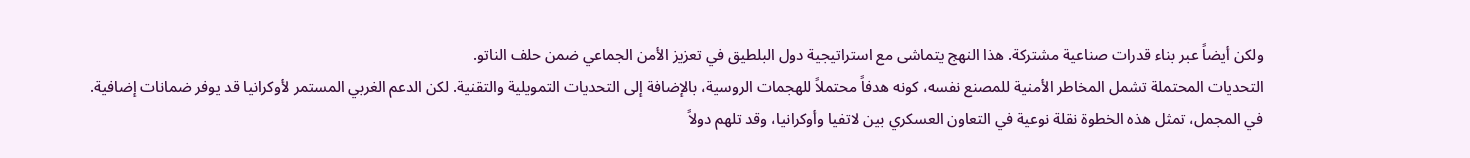ولكن أيضاً عبر بناء قدرات صناعية مشتركة. هذا النهج يتماشى مع استراتيجية دول البلطيق في تعزيز الأمن الجماعي ضمن حلف الناتو.
التحديات المحتملة تشمل المخاطر الأمنية للمصنع نفسه، كونه هدفاً محتملاً للهجمات الروسية، بالإضافة إلى التحديات التمويلية والتقنية. لكن الدعم الغربي المستمر لأوكرانيا قد يوفر ضمانات إضافية.
في المجمل، تمثل هذه الخطوة نقلة نوعية في التعاون العسكري بين لاتفيا وأوكرانيا، وقد تلهم دولاً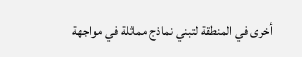أخرى في المنطقة لتبني نماذج مماثلة في مواجهة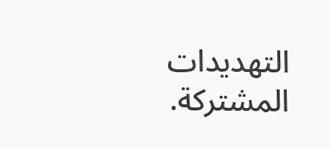التهديدات المشتركة.